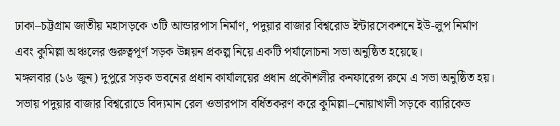ঢাকা–চট্টগ্রাম জাতীয় মহাসড়কে ৩টি আন্ডারপাস নির্মাণ, পদুয়ার বাজার বিশ্বরোড ইন্টারসেকশনে ইউ-লুপ নির্মাণ এবং কুমিল্লা অঞ্চলের গুরুত্বপূর্ণ সড়ক উন্নয়ন প্রকল্প নিয়ে একটি পর্যালোচনা সভা অনুষ্ঠিত হয়েছে।
মঙ্গলবার (১৬ জুন) দুপুরে সড়ক ভবনের প্রধান কার্যালয়ের প্রধান প্রকৌশলীর কনফারেন্স রুমে এ সভা অনুষ্ঠিত হয়।
সভায় পদুয়ার বাজার বিশ্বরোডে বিদ্যমান রেল ওভারপাস বর্ধিতকরণ করে কুমিল্লা–নোয়াখালী সড়কে ব্যারিকেড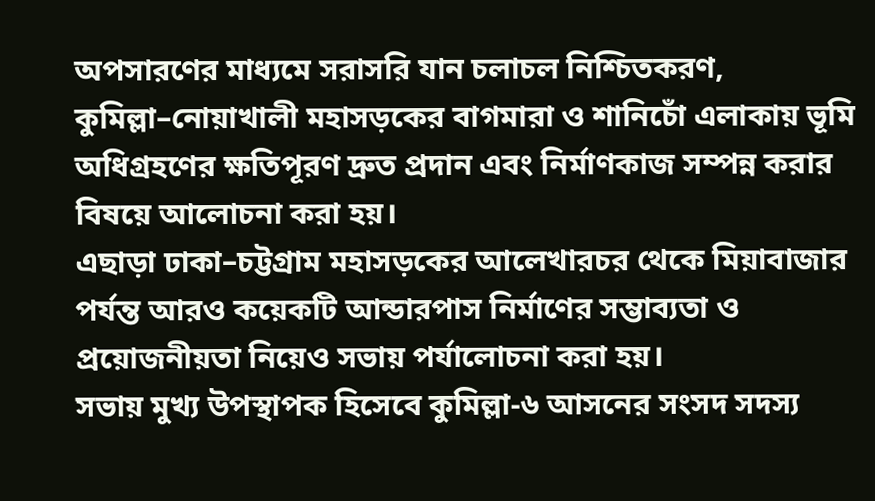অপসারণের মাধ্যমে সরাসরি যান চলাচল নিশ্চিতকরণ, কুমিল্লা–নোয়াখালী মহাসড়কের বাগমারা ও শানিচোঁ এলাকায় ভূমি অধিগ্রহণের ক্ষতিপূরণ দ্রুত প্রদান এবং নির্মাণকাজ সম্পন্ন করার বিষয়ে আলোচনা করা হয়।
এছাড়া ঢাকা–চট্টগ্রাম মহাসড়কের আলেখারচর থেকে মিয়াবাজার পর্যন্ত আরও কয়েকটি আন্ডারপাস নির্মাণের সম্ভাব্যতা ও প্রয়োজনীয়তা নিয়েও সভায় পর্যালোচনা করা হয়।
সভায় মুখ্য উপস্থাপক হিসেবে কুমিল্লা-৬ আসনের সংসদ সদস্য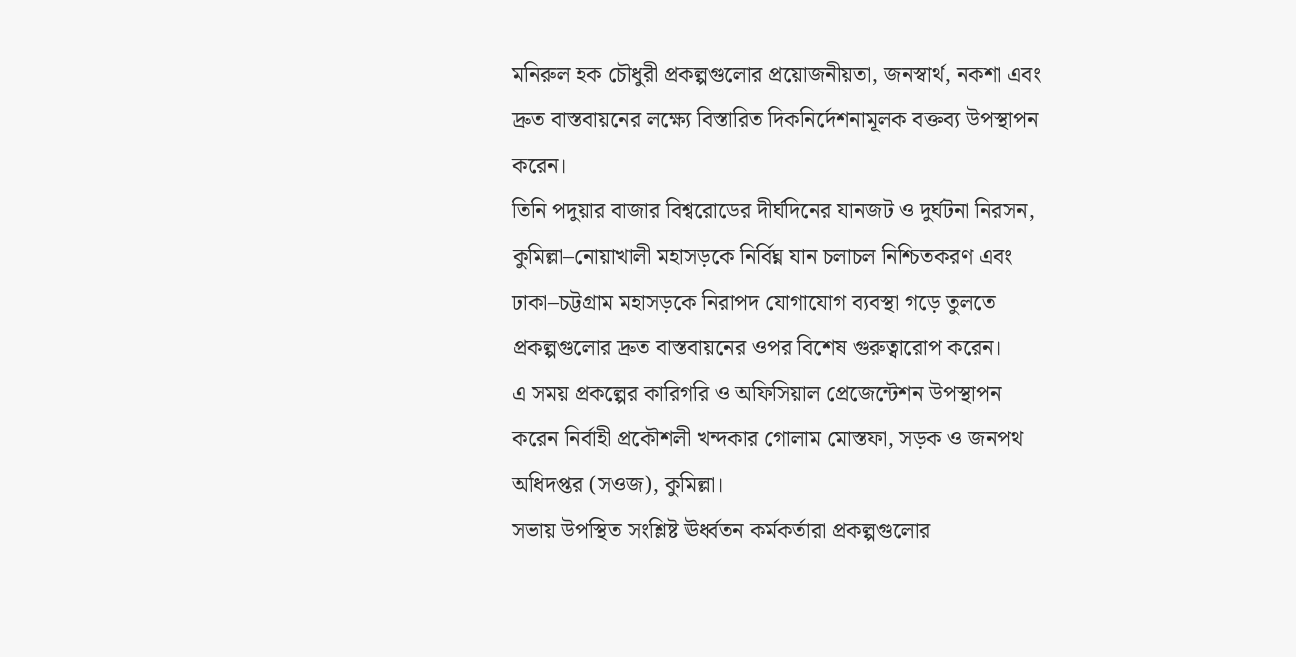মনিরুল হক চৌধুরী প্রকল্পগুলোর প্রয়োজনীয়তা, জনস্বার্থ, নকশা এবং দ্রুত বাস্তবায়নের লক্ষ্যে বিস্তারিত দিকনির্দেশনামূলক বক্তব্য উপস্থাপন করেন।
তিনি পদুয়ার বাজার বিশ্বরোডের দীর্ঘদিনের যানজট ও দুর্ঘটনা নিরসন, কুমিল্লা–নোয়াখালী মহাসড়কে নির্বিঘ্ন যান চলাচল নিশ্চিতকরণ এবং ঢাকা–চট্টগ্রাম মহাসড়কে নিরাপদ যোগাযোগ ব্যবস্থা গড়ে তুলতে প্রকল্পগুলোর দ্রুত বাস্তবায়নের ওপর বিশেষ গুরুত্বারোপ করেন।
এ সময় প্রকল্পের কারিগরি ও অফিসিয়াল প্রেজেন্টেশন উপস্থাপন করেন নির্বাহী প্রকৌশলী খন্দকার গোলাম মোস্তফা, সড়ক ও জনপথ অধিদপ্তর (সওজ), কুমিল্লা।
সভায় উপস্থিত সংশ্লিষ্ট ঊর্ধ্বতন কর্মকর্তারা প্রকল্পগুলোর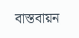বাস্তবায়ন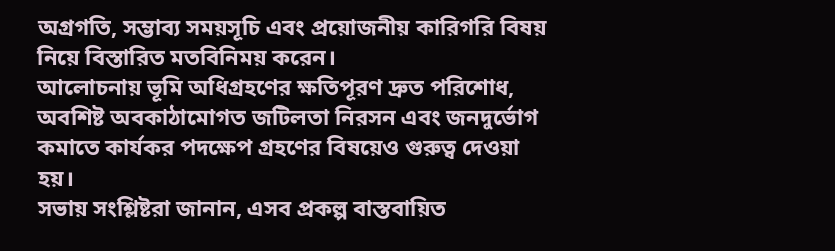অগ্রগতি, সম্ভাব্য সময়সূচি এবং প্রয়োজনীয় কারিগরি বিষয় নিয়ে বিস্তারিত মতবিনিময় করেন।
আলোচনায় ভূমি অধিগ্রহণের ক্ষতিপূরণ দ্রুত পরিশোধ, অবশিষ্ট অবকাঠামোগত জটিলতা নিরসন এবং জনদুর্ভোগ কমাতে কার্যকর পদক্ষেপ গ্রহণের বিষয়েও গুরুত্ব দেওয়া হয়।
সভায় সংশ্লিষ্টরা জানান, এসব প্রকল্প বাস্তবায়িত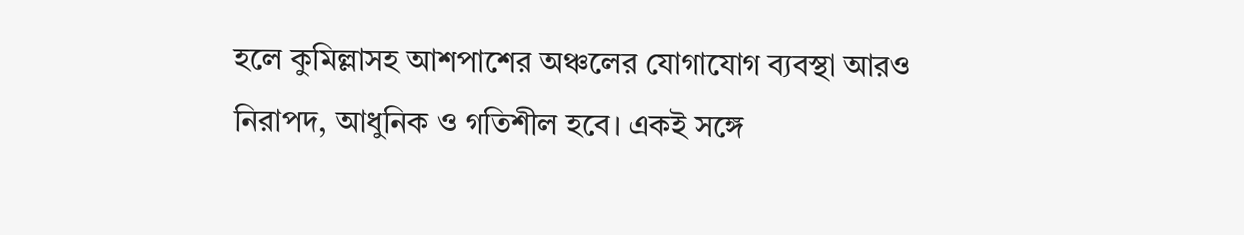হলে কুমিল্লাসহ আশপাশের অঞ্চলের যোগাযোগ ব্যবস্থা আরও নিরাপদ, আধুনিক ও গতিশীল হবে। একই সঙ্গে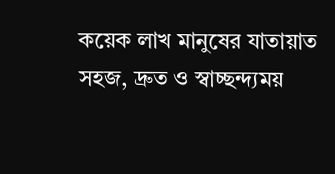কয়েক লাখ মানুষের যাতায়াত সহজ, দ্রুত ও স্বাচ্ছন্দ্যময়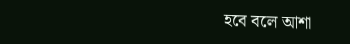হবে বলে আশা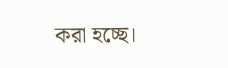করা হচ্ছে।